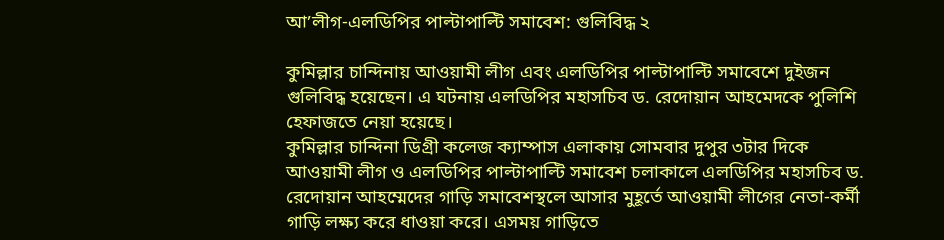আ’লীগ-এলডিপির পাল্টাপাল্টি সমাবেশ: গুলিবিদ্ধ ২

কুমিল্লার চান্দিনায় আওয়ামী লীগ এবং এলডিপির পাল্টাপাল্টি সমাবেশে দুইজন গুলিবিদ্ধ হয়েছেন। এ ঘটনায় এলডিপির মহাসচিব ড. রেদোয়ান আহমেদকে পুলিশি হেফাজতে নেয়া হয়েছে।
কুমিল্লার চান্দিনা ডিগ্রী কলেজ ক্যাম্পাস এলাকায় সোমবার দুপুর ৩টার দিকে আওয়ামী লীগ ও এলডিপির পাল্টাপাল্টি সমাবেশ চলাকালে এলডিপির মহাসচিব ড. রেদোয়ান আহম্মেদের গাড়ি সমাবেশস্থলে আসার মুহূর্তে আওয়ামী লীগের নেতা-কর্মী গাড়ি লক্ষ্য করে ধাওয়া করে। এসময় গাড়িতে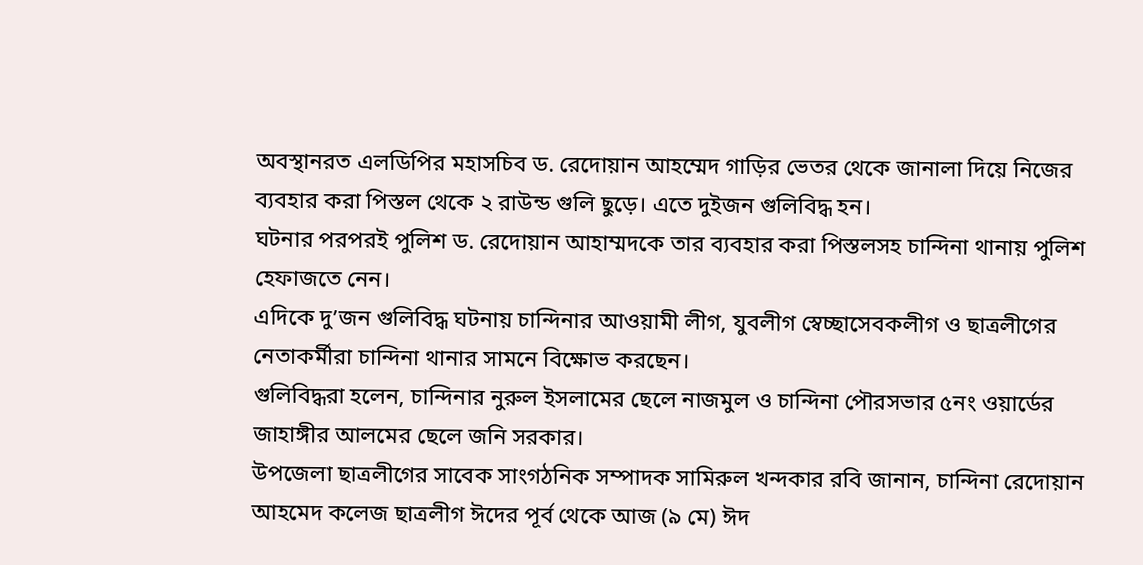অবস্থানরত এলডিপির মহাসচিব ড. রেদোয়ান আহম্মেদ গাড়ির ভেতর থেকে জানালা দিয়ে নিজের ব্যবহার করা পিস্তল থেকে ২ রাউন্ড গুলি ছুড়ে। এতে দুইজন গুলিবিদ্ধ হন।
ঘটনার পরপরই পুলিশ ড. রেদোয়ান আহাম্মদকে তার ব্যবহার করা পিস্তলসহ চান্দিনা থানায় পুলিশ হেফাজতে নেন।
এদিকে দু’জন গুলিবিদ্ধ ঘটনায় চান্দিনার আওয়ামী লীগ, যুবলীগ স্বেচ্ছাসেবকলীগ ও ছাত্রলীগের নেতাকর্মীরা চান্দিনা থানার সামনে বিক্ষোভ করছেন।
গুলিবিদ্ধরা হলেন, চান্দিনার নুরুল ইসলামের ছেলে নাজমুল ও চান্দিনা পৌরসভার ৫নং ওয়ার্ডের জাহাঙ্গীর আলমের ছেলে জনি সরকার।
উপজেলা ছাত্রলীগের সাবেক সাংগঠনিক সম্পাদক সামিরুল খন্দকার রবি জানান, চান্দিনা রেদোয়ান আহমেদ কলেজ ছাত্রলীগ ঈদের পূর্ব থেকে আজ (৯ মে) ঈদ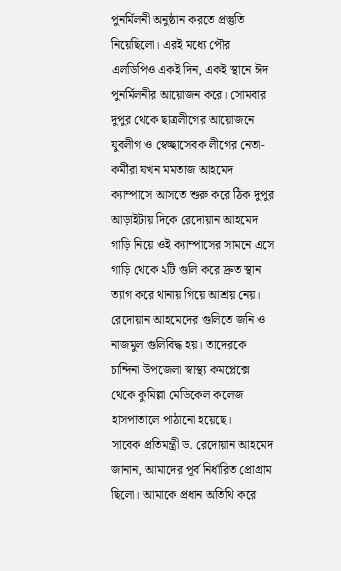পুনর্মিলনী অনুষ্ঠান করতে প্রস্তুতি নিয়েছিলো। এরই মধ্যে পৌর এলডিপিও একই দিন, একই স্থানে ঈদ পুনর্মিলনীর আয়োজন করে। সোমবার দুপুর থেকে ছাত্রলীগের আয়োজনে যুবলীগ ও স্বেচ্ছাসেবক লীগের নেতা-কর্মীরা যখন মমতাজ আহমেদ ক্যাম্পাসে আসতে শুরু করে ঠিক দুপুর আড়াইটায় দিকে রেদোয়ান আহমেদ গাড়ি নিয়ে ওই ক্যাম্পাসের সামনে এসে গাড়ি থেকে ২টি গুলি করে দ্রুত স্থান ত্যাগ করে থানায় গিয়ে আশ্রয় নেয়। রেদোয়ান আহমেদের গুলিতে জনি ও নাজমুল গুলিবিদ্ধ হয়। তাদেরকে চান্দিনা উপজেলা স্বাস্থ্য কমপ্লেক্সে থেকে কুমিল্লা মেডিকেল কলেজ হাসপাতালে পাঠানো হয়েছে।
সাবেক প্রতিমন্ত্রী ড. রেদোয়ান আহমেদ জানান, আমাদের পূর্ব নির্ধারিত প্রোগ্রাম ছিলো। আমাকে প্রধান অতিথি করে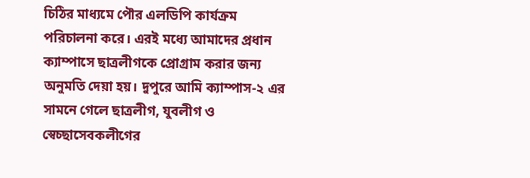চিঠির মাধ্যমে পৌর এলডিপি কার্যক্রম পরিচালনা করে। এরই মধ্যে আমাদের প্রধান ক্যাম্পাসে ছাত্রলীগকে প্রোগ্রাম করার জন্য অনুমতি দেয়া হয়। দুপুরে আমি ক্যাম্পাস-২ এর সামনে গেলে ছাত্রলীগ, যুবলীগ ও স্বেচ্ছাসেবকলীগের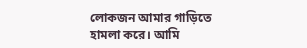লোকজন আমার গাড়িতে হামলা করে। আমি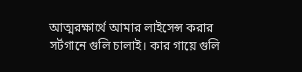আত্মরক্ষার্থে আমার লাইসেন্স করার সর্টগানে গুলি চালাই। কার গায়ে গুলি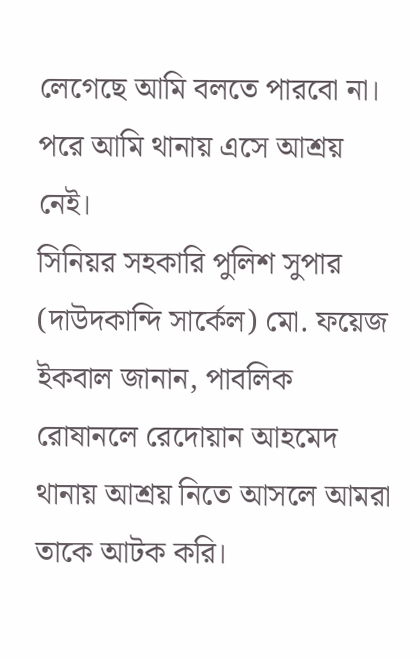লেগেছে আমি বলতে পারবো না। পরে আমি থানায় এসে আশ্রয় নেই।
সিনিয়র সহকারি পুলিশ সুপার (দাউদকান্দি সার্কেল) মো. ফয়েজ ইকবাল জানান, পাবলিক রোষানলে রেদোয়ান আহমেদ থানায় আশ্রয় নিতে আসলে আমরা তাকে আটক করি।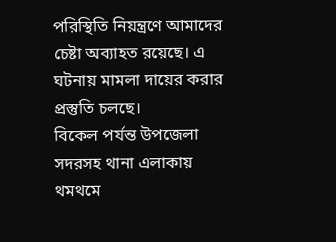পরিস্থিতি নিয়ন্ত্রণে আমাদের চেষ্টা অব্যাহত রয়েছে। এ ঘটনায় মামলা দায়ের করার প্রস্তুতি চলছে।
বিকেল পর্যন্ত উপজেলা সদরসহ থানা এলাকায় থমথমে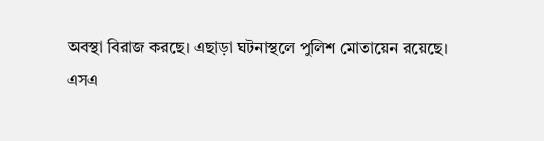অবস্থা বিরাজ করছে। এছাড়া ঘটনাস্থলে পুলিশ মোতায়েন রয়েছে।
এসএ